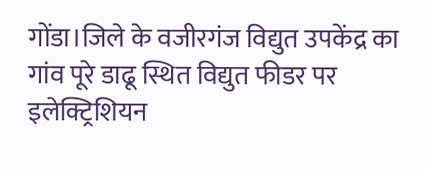गोंडा।जिले के वजीरगंज विद्युत उपकेंद्र का गांव पूरे डाढू स्थित विद्युत फीडर पर इलेक्ट्रिशियन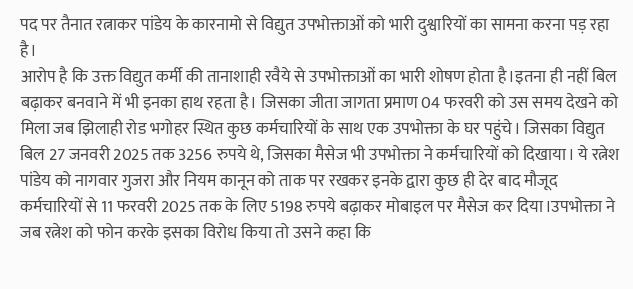पद पर तैनात रत्नाकर पांडेय के कारनामो से विद्युत उपभोक्ताओं को भारी दुश्वारियों का सामना करना पड़ रहा है।
आरोप है कि उक्त विद्युत कर्मी की तानाशाही रवैये से उपभोक्ताओं का भारी शोषण होता है।इतना ही नहीं बिल बढ़ाकर बनवाने में भी इनका हाथ रहता है। जिसका जीता जागता प्रमाण 04 फरवरी को उस समय देखने को मिला जब झिलाही रोड भगोहर स्थित कुछ कर्मचारियों के साथ एक उपभोक्ता के घर पहुंचे। जिसका विद्युत बिल 27 जनवरी 2025 तक 3256 रुपये थे, जिसका मैसेज भी उपभोक्ता ने कर्मचारियों को दिखाया। ये रत्नेश पांडेय को नागवार गुजरा और नियम कानून को ताक पर रखकर इनके द्वारा कुछ ही देर बाद मौजूद कर्मचारियों से 11 फरवरी 2025 तक के लिए 5198 रुपये बढ़ाकर मोबाइल पर मैसेज कर दिया।उपभोक्ता ने जब रत्नेश को फोन करके इसका विरोध किया तो उसने कहा कि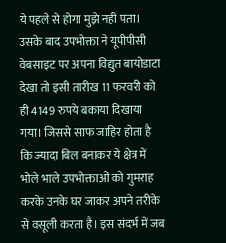ये पहले से होगा मुझे नही पता। उसके बाद उपभोक्ता ने यूपीपीसी वेबसाइट पर अपना विद्युत बायोडाटा देखा तो इसी तारीख 11 फरवरी को ही 4149 रुपये बकाया दिखाया गया। जिससे साफ जाहिर होता है कि ज्यादा बिल बनाकर ये क्षेत्र में भोले भाले उपभोक्ताओं को गुमराह करके उनके घर जाकर अपने तरीके से वसूली करता है। इस संदर्भ में जब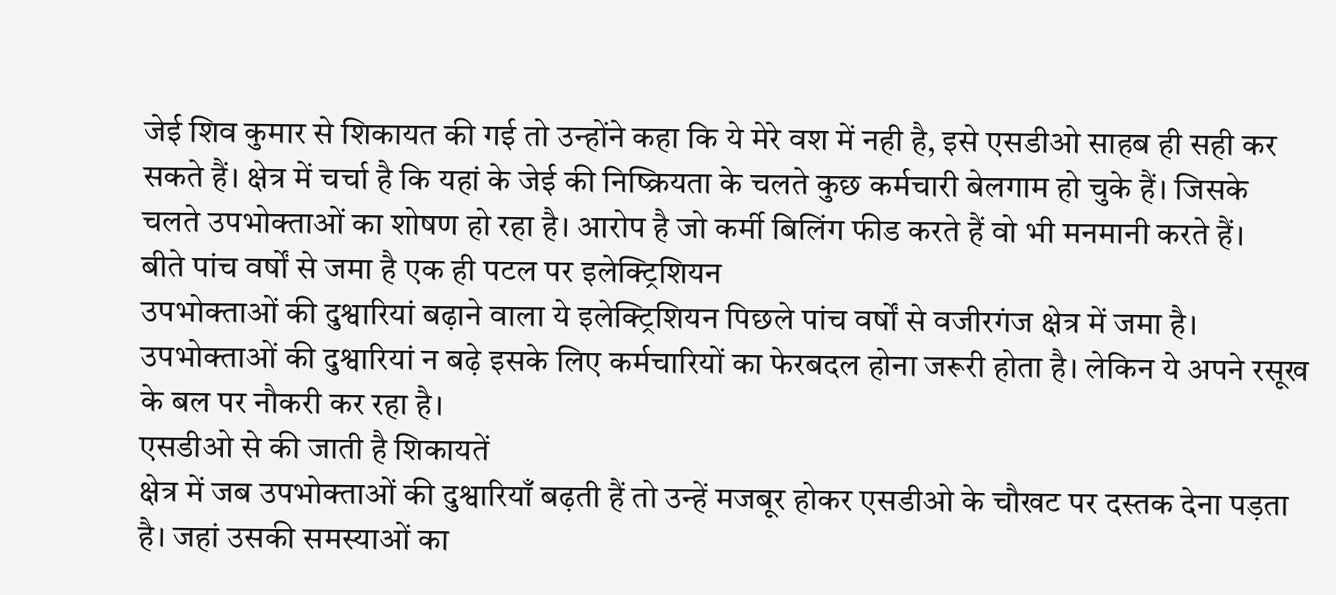जेई शिव कुमार से शिकायत की गई तो उन्होंने कहा कि ये मेरे वश में नही है, इसे एसडीओ साहब ही सही कर सकते हैं। क्षेत्र में चर्चा है कि यहां के जेई की निष्क्रियता के चलते कुछ कर्मचारी बेलगाम हो चुके हैं। जिसके चलते उपभोक्ताओं का शोषण हो रहा है। आरोप है जो कर्मी बिलिंग फीड करते हैं वो भी मनमानी करते हैं।
बीते पांच वर्षों से जमा है एक ही पटल पर इलेक्ट्रिशियन
उपभोक्ताओं की दुश्वारियां बढ़ाने वाला ये इलेक्ट्रिशियन पिछले पांच वर्षों से वजीरगंज क्षेत्र में जमा है। उपभोक्ताओं की दुश्वारियां न बढ़े इसके लिए कर्मचारियों का फेरबदल होना जरूरी होता है। लेकिन ये अपने रसूख के बल पर नौकरी कर रहा है।
एसडीओ से की जाती है शिकायतें
क्षेत्र में जब उपभोक्ताओं की दुश्वारियाँ बढ़ती हैं तो उन्हें मजबूर होकर एसडीओ के चौखट पर दस्तक देना पड़ता है। जहां उसकी समस्याओं का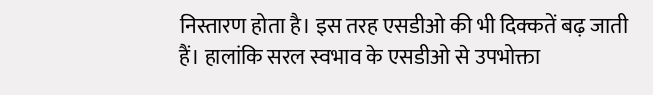निस्तारण होता है। इस तरह एसडीओ की भी दिक्कतें बढ़ जाती हैं। हालांकि सरल स्वभाव के एसडीओ से उपभोक्ता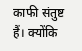काफी संतुष्ट हैं। क्योंकि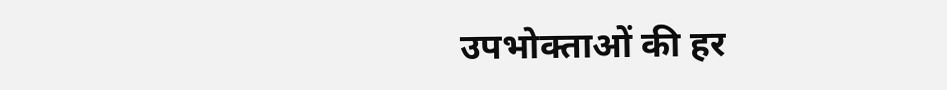उपभोक्ताओं की हर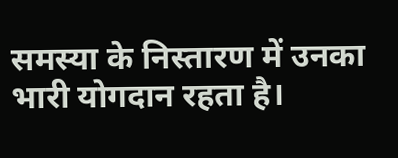समस्या के निस्तारण में उनका भारी योगदान रहता है।